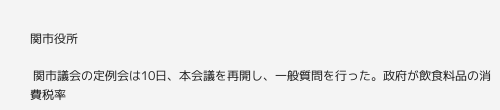関市役所

 関市議会の定例会は10日、本会議を再開し、一般質問を行った。政府が飲食料品の消費税率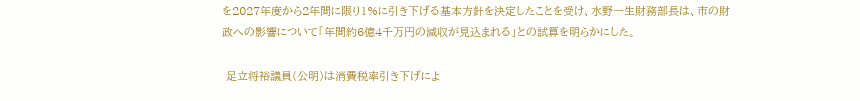を2027年度から2年間に限り1%に引き下げる基本方針を決定したことを受け、水野一生財務部長は、市の財政への影響について「年間約6億4千万円の減収が見込まれる」との試算を明らかにした。

 足立将裕議員(公明)は消費税率引き下げによ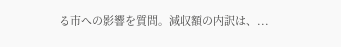る市への影響を質問。減収額の内訳は、...